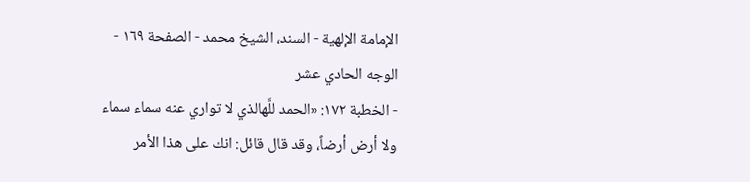الإمامة الإلهية - السند، الشيخ محمد - الصفحة ١٦٩ - الوجه الحادي عشر
- الخطبة ١٧٢: «الحمد للَّهالذي لا تواري عنه سماء سماء ولا أرض أرضاً، وقد قال قائل: انك على هذا الأمر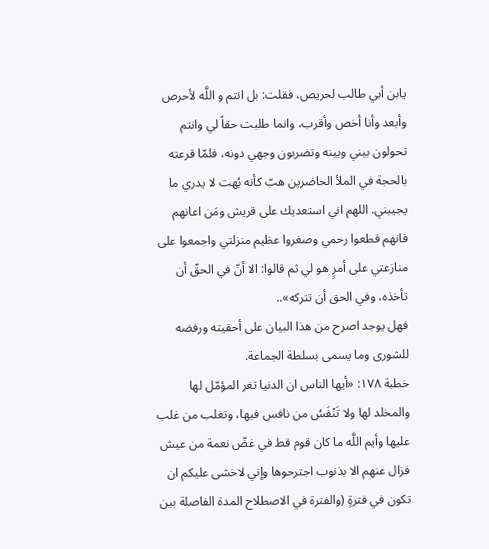يابن أبي طالب لحريص، فقلت: بل انتم و اللَّه لأحرص وأبعد وأنا أخص وأقرب، وانما طلبت حقاً لي وانتم تحولون بيني وبينه وتضربون وجهي دونه، فلمّا قرعته بالحجة في الملأ الحاضرين هبّ كأنه بُهت لا يدري ما يجيبني. اللهم اني استعديك على قريش ومَن اعانهم فانهم قطعوا رحمي وصغروا عظيم منزلتي واجمعوا على منازعتي على أمرٍ هو لي ثم قالوا: الا أنّ في الحقّ أن تأخذه، وفي الحق أن تتركه»..
فهل يوجد اصرح من هذا البيان على أحقيته ورفضه للشورى وما يسمى بسلطة الجماعة.
خطبة ١٧٨: «أيها الناس ان الدنيا تغر المؤمّل لها والمخلد لها ولا تَنْفَسُ من نافس فيها، وتغلب من غلب عليها وأيم اللَّه ما كان قوم قط في غضّ نعمة من عيش فزال عنهم الا بذنوب اجترحوها وإني لاخشى عليكم ان تكون في فترةٍ (والفترة في الاصطلاح المدة الفاصلة بين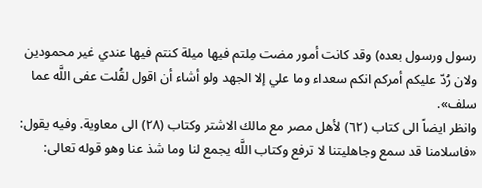رسول ورسول بعده) وقد كانت أمور مضت مِلتم فيها ميلة كنتم فيها عندي غير محمودين ولان رُدّ عليكم أمركم انكم سعداء وما علي إلا الجهد ولو أشاء أن اقول لقُلت عفى اللَّه عما سلف».
وانظر ايضاً الى كتاب (٦٢) لأهل مصر مع مالك الاشتر وكتاب (٢٨) الى معاوية. وفيه يقول: «فاسلامنا قد سمع وجاهليتنا لا ترفع وكتاب اللَّه يجمع لنا وما شذ عنا وهو قوله تعالى: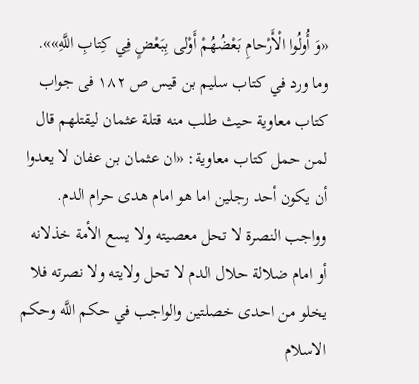«وَ أُولُوا الْأَرْحامِ بَعْضُهُمْ أَوْلى بِبَعْضٍ فِي كِتابِ اللَّهِ»».
وما ورد في كتاب سليم بن قيس ص ١٨٢ فى جواب كتاب معاوية حيث طلب منه قتلة عثمان ليقتلهم قال لمن حمل كتاب معاوية: «ان عثمان بن عفان لا يعدوا أن يكون أحد رجلين اما هو امام هدى حرام الدم. وواجب النصرة لا تحل معصيته ولا يسع الأمة خذلانه أو امام ضلالة حلال الدم لا تحل ولايته ولا نصرته فلا يخلو من احدى خصلتين والواجب في حكم اللَّه وحكم الاسلام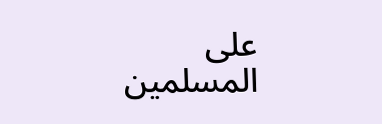على المسلمين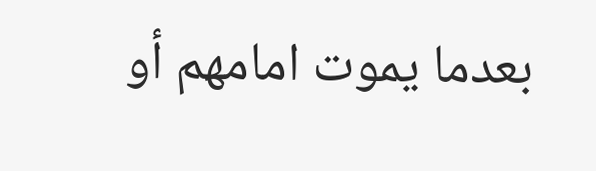بعدما يموت امامهم أو